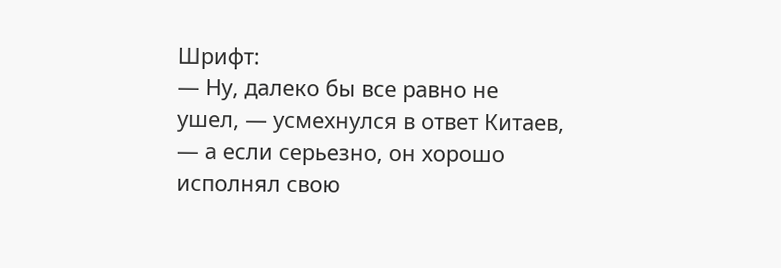Шрифт:
— Ну, далеко бы все равно не ушел, — усмехнулся в ответ Китаев, — а если серьезно, он хорошо исполнял свою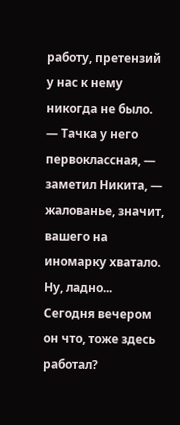работу, претензий у нас к нему никогда не было.
— Тачка у него первоклассная, — заметил Никита, — жалованье, значит, вашего на иномарку хватало. Ну, ладно... Сегодня вечером он что, тоже здесь работал?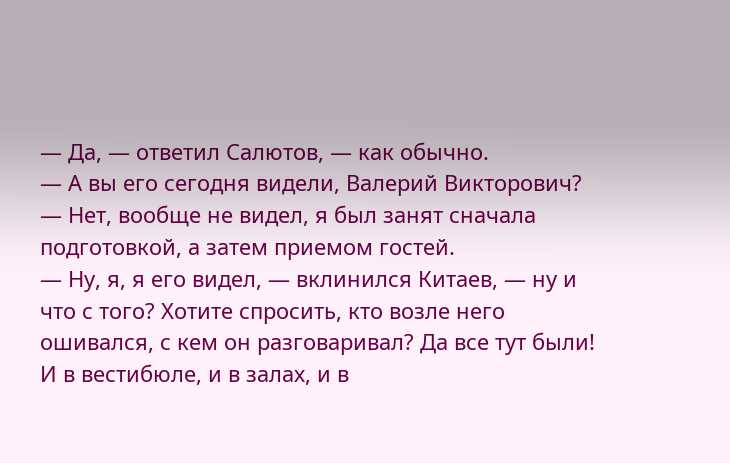— Да, — ответил Салютов, — как обычно.
— А вы его сегодня видели, Валерий Викторович?
— Нет, вообще не видел, я был занят сначала подготовкой, а затем приемом гостей.
— Ну, я, я его видел, — вклинился Китаев, — ну и что с того? Хотите спросить, кто возле него ошивался, с кем он разговаривал? Да все тут были! И в вестибюле, и в залах, и в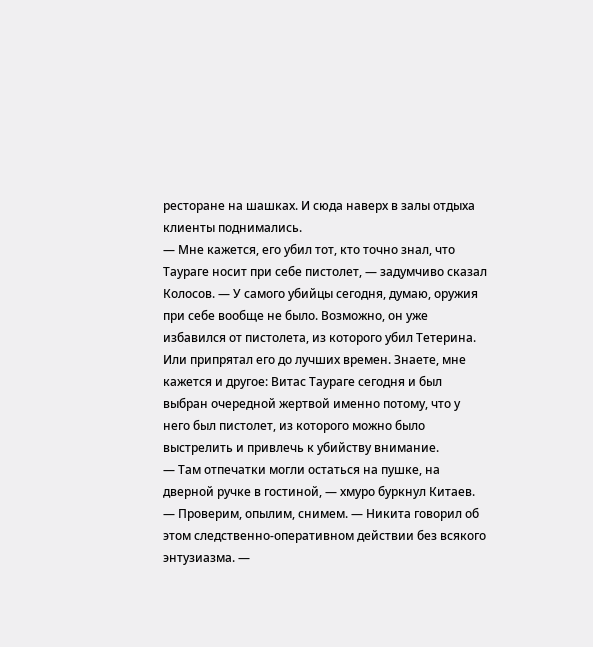ресторане на шашках. И сюда наверх в залы отдыха клиенты поднимались.
— Мне кажется, его убил тот, кто точно знал, что Таураге носит при себе пистолет, — задумчиво сказал Колосов. — У самого убийцы сегодня, думаю, оружия при себе вообще не было. Возможно, он уже избавился от пистолета, из которого убил Тетерина. Или припрятал его до лучших времен. Знаете, мне кажется и другое: Витас Таураге сегодня и был выбран очередной жертвой именно потому, что у него был пистолет, из которого можно было выстрелить и привлечь к убийству внимание.
— Там отпечатки могли остаться на пушке, на дверной ручке в гостиной, — хмуро буркнул Китаев.
— Проверим, опылим, снимем. — Никита говорил об этом следственно-оперативном действии без всякого энтузиазма. —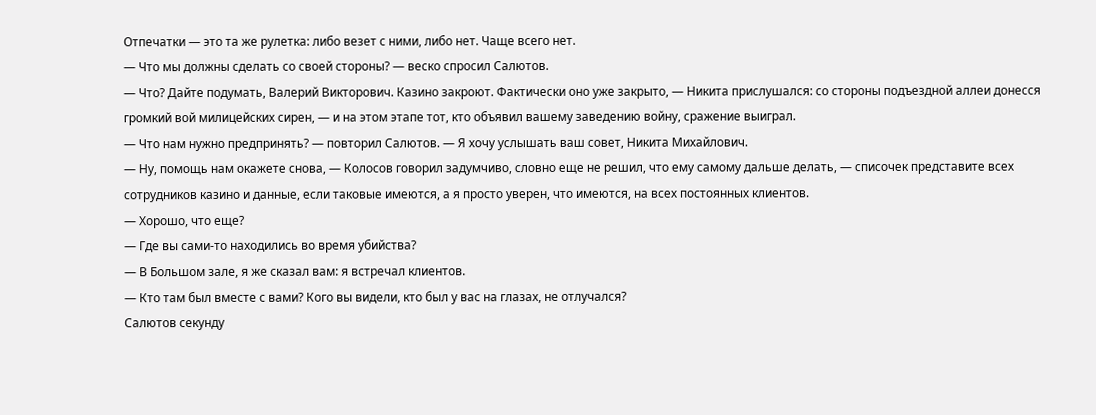Отпечатки — это та же рулетка: либо везет с ними, либо нет. Чаще всего нет.
— Что мы должны сделать со своей стороны? — веско спросил Салютов.
— Что? Дайте подумать, Валерий Викторович. Казино закроют. Фактически оно уже закрыто, — Никита прислушался: со стороны подъездной аллеи донесся громкий вой милицейских сирен, — и на этом этапе тот, кто объявил вашему заведению войну, сражение выиграл.
— Что нам нужно предпринять? — повторил Салютов. — Я хочу услышать ваш совет, Никита Михайлович.
— Ну, помощь нам окажете снова, — Колосов говорил задумчиво, словно еще не решил, что ему самому дальше делать, — списочек представите всех сотрудников казино и данные, если таковые имеются, а я просто уверен, что имеются, на всех постоянных клиентов.
— Хорошо, что еще?
— Где вы сами-то находились во время убийства?
— В Большом зале, я же сказал вам: я встречал клиентов.
— Кто там был вместе с вами? Кого вы видели, кто был у вас на глазах, не отлучался?
Салютов секунду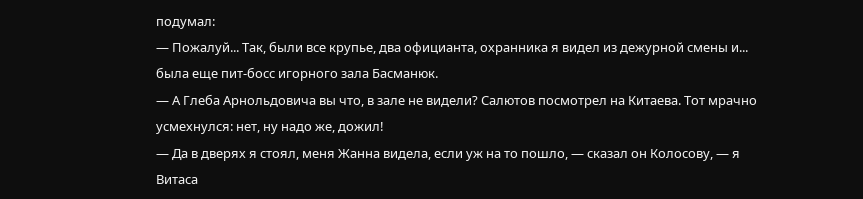подумал:
— Пожалуй... Так, были все крупье, два официанта, охранника я видел из дежурной смены и... была еще пит-босс игорного зала Басманюк.
— А Глеба Арнольдовича вы что, в зале не видели? Салютов посмотрел на Китаева. Тот мрачно усмехнулся: нет, ну надо же, дожил!
— Да в дверях я стоял, меня Жанна видела, если уж на то пошло, — сказал он Колосову, — я Витаса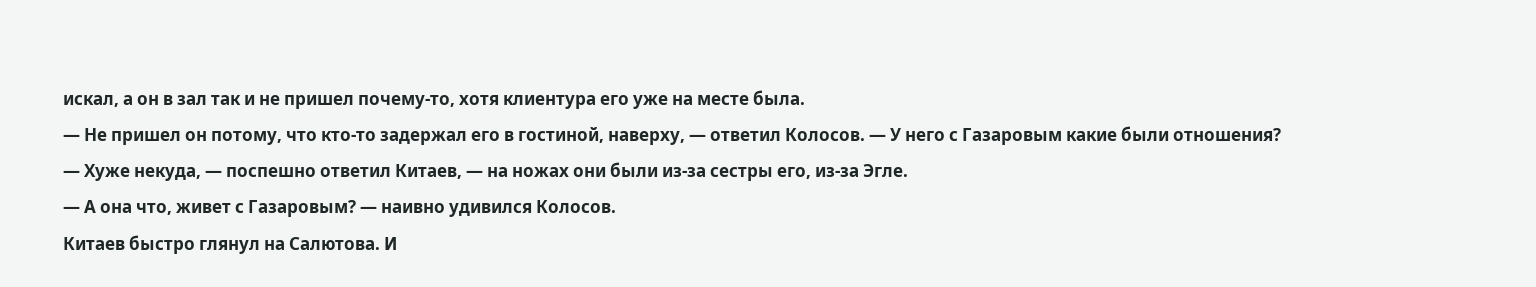искал, а он в зал так и не пришел почему-то, хотя клиентура его уже на месте была.
— Не пришел он потому, что кто-то задержал его в гостиной, наверху, — ответил Колосов. — У него с Газаровым какие были отношения?
— Хуже некуда, — поспешно ответил Китаев, — на ножах они были из-за сестры его, из-за Эгле.
— А она что, живет с Газаровым? — наивно удивился Колосов.
Китаев быстро глянул на Салютова. И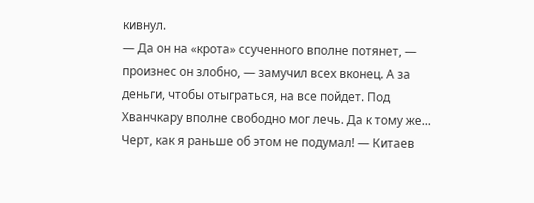кивнул.
— Да он на «крота» ссученного вполне потянет, — произнес он злобно, — замучил всех вконец. А за деньги, чтобы отыграться, на все пойдет. Под Хванчкару вполне свободно мог лечь. Да к тому же... Черт, как я раньше об этом не подумал! — Китаев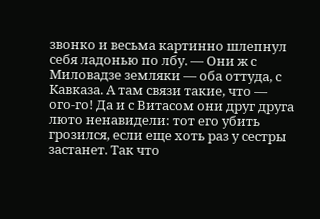звонко и весьма картинно шлепнул себя ладонью по лбу. — Они ж с Миловадзе земляки — оба оттуда, с Кавказа. А там связи такие, что — ого-го! Да и с Витасом они друг друга люто ненавидели: тот его убить грозился, если еще хоть раз у сестры застанет. Так что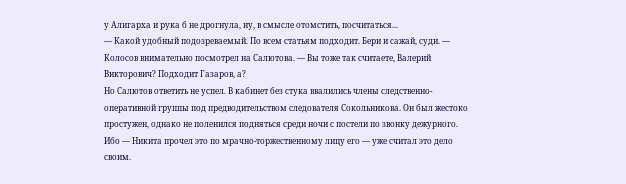у Алигарха и рука б не дрогнула, ну, в смысле отомстить, посчитаться...
— Какой удобный подозреваемый. По всем статьям подходит. Бери и сажай, суди. — Колосов внимательно посмотрел на Салютова. — Вы тоже так считаете, Валерий Викторович? Подходит Газаров, а?
Но Салютов ответить не успел. В кабинет без стука ввалились члены следственно-оперативной группы под предводительством следователя Сокольникова. Он был жестоко простужен, однако не поленился подняться среди ночи с постели по звонку дежурного. Ибо — Никита прочел это по мрачно-торжественному лицу его — уже считал это дело своим.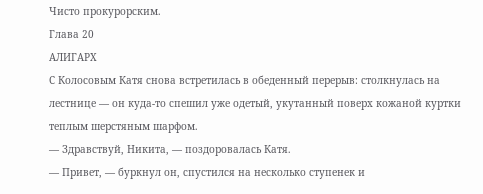Чисто прокурорским.
Глава 20
АЛИГАРХ
С Колосовым Катя снова встретилась в обеденный перерыв: столкнулась на лестнице — он куда-то спешил уже одетый, укутанный поверх кожаной куртки теплым шерстяным шарфом.
— Здравствуй, Никита, — поздоровалась Катя.
— Привет, — буркнул он, спустился на несколько ступенек и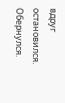вдруг остановился. Обернулся.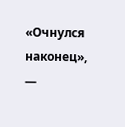«Очнулся наконец», —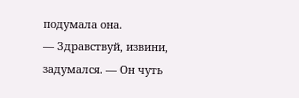подумала она.
— Здравствуй, извини, задумался. — Он чуть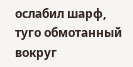ослабил шарф, туго обмотанный вокруг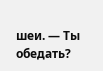шеи. — Ты обедать?